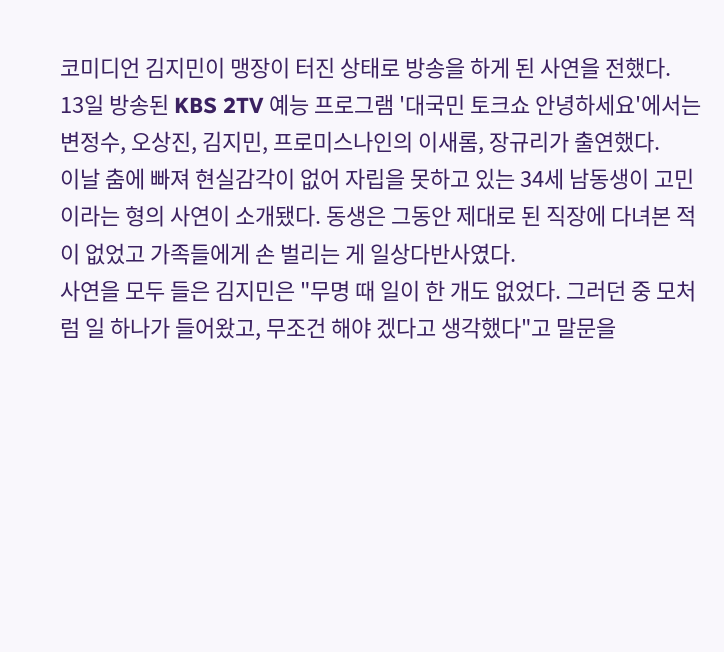코미디언 김지민이 맹장이 터진 상태로 방송을 하게 된 사연을 전했다.
13일 방송된 KBS 2TV 예능 프로그램 '대국민 토크쇼 안녕하세요'에서는 변정수, 오상진, 김지민, 프로미스나인의 이새롬, 장규리가 출연했다.
이날 춤에 빠져 현실감각이 없어 자립을 못하고 있는 34세 남동생이 고민이라는 형의 사연이 소개됐다. 동생은 그동안 제대로 된 직장에 다녀본 적이 없었고 가족들에게 손 벌리는 게 일상다반사였다.
사연을 모두 들은 김지민은 "무명 때 일이 한 개도 없었다. 그러던 중 모처럼 일 하나가 들어왔고, 무조건 해야 겠다고 생각했다"고 말문을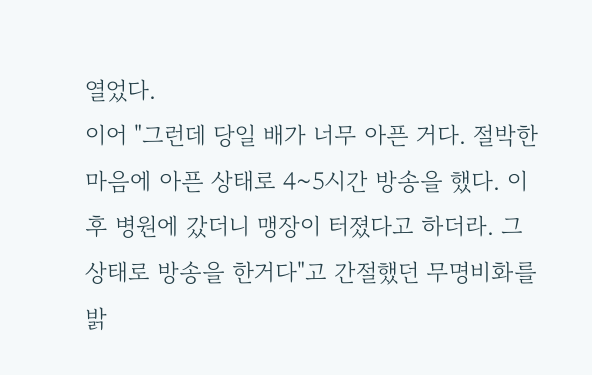열었다.
이어 "그런데 당일 배가 너무 아픈 거다. 절박한 마음에 아픈 상태로 4~5시간 방송을 했다. 이후 병원에 갔더니 맹장이 터졌다고 하더라. 그 상태로 방송을 한거다"고 간절했던 무명비화를 밝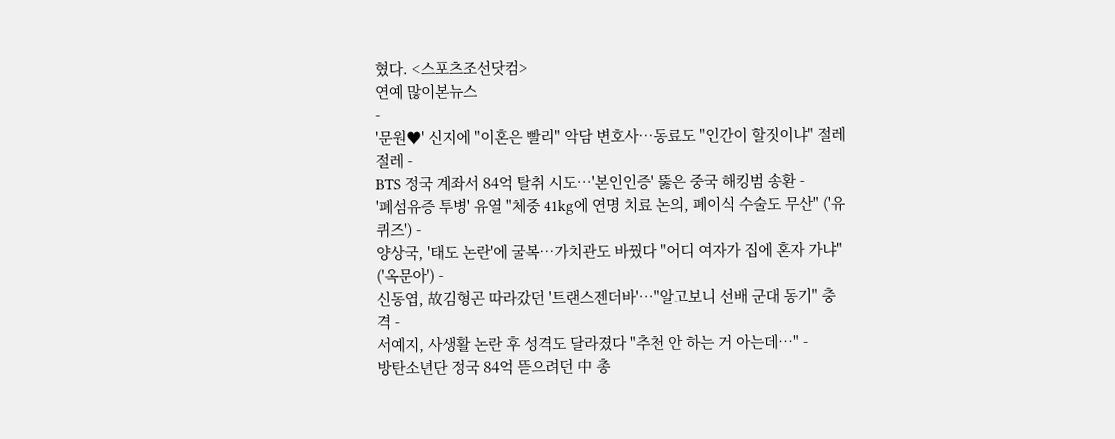혔다. <스포츠조선닷컴>
연예 많이본뉴스
-
'문원♥' 신지에 "이혼은 빨리" 악담 변호사…동료도 "인간이 할짓이냐" 절레절레 -
BTS 정국 계좌서 84억 탈취 시도…'본인인증' 뚫은 중국 해킹범 송환 -
'폐섬유증 투병' 유열 "체중 41kg에 연명 치료 논의, 폐이식 수술도 무산" ('유퀴즈') -
양상국, '태도 논란'에 굴복…가치관도 바꿨다 "어디 여자가 집에 혼자 가냐" ('옥문아') -
신동엽, 故김형곤 따라갔던 '트랜스젠더바'…"알고보니 선배 군대 동기" 충격 -
서예지, 사생활 논란 후 성격도 달라졌다 "추천 안 하는 거 아는데…" -
방탄소년단 정국 84억 뜯으려던 中 총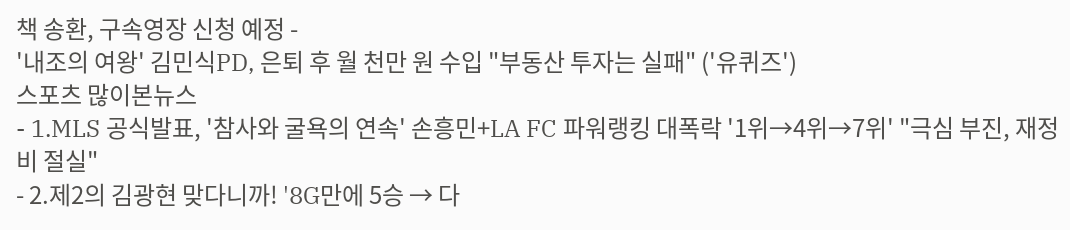책 송환, 구속영장 신청 예정 -
'내조의 여왕' 김민식PD, 은퇴 후 월 천만 원 수입 "부동산 투자는 실패" ('유퀴즈')
스포츠 많이본뉴스
- 1.MLS 공식발표, '참사와 굴욕의 연속' 손흥민+LA FC 파워랭킹 대폭락 '1위→4위→7위' "극심 부진, 재정비 절실"
- 2.제2의 김광현 맞다니까! '8G만에 5승 → 다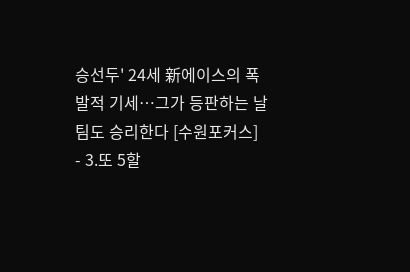승선두' 24세 新에이스의 폭발적 기세…그가 등판하는 날 팀도 승리한다 [수원포커스]
- 3.또 5할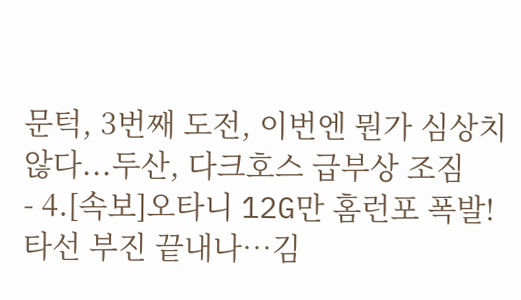문턱, 3번째 도전, 이번엔 뭔가 심상치 않다...두산, 다크호스 급부상 조짐
- 4.[속보]오타니 12G만 홈런포 폭발! 타선 부진 끝내나…김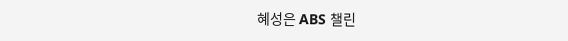혜성은 ABS 챌린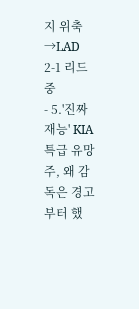지 위축→LAD 2-1 리드 중
- 5.'진짜 재능' KIA 특급 유망주, 왜 감독은 경고부터 했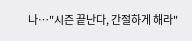나…"시즌 끝난다, 간절하게 해라"